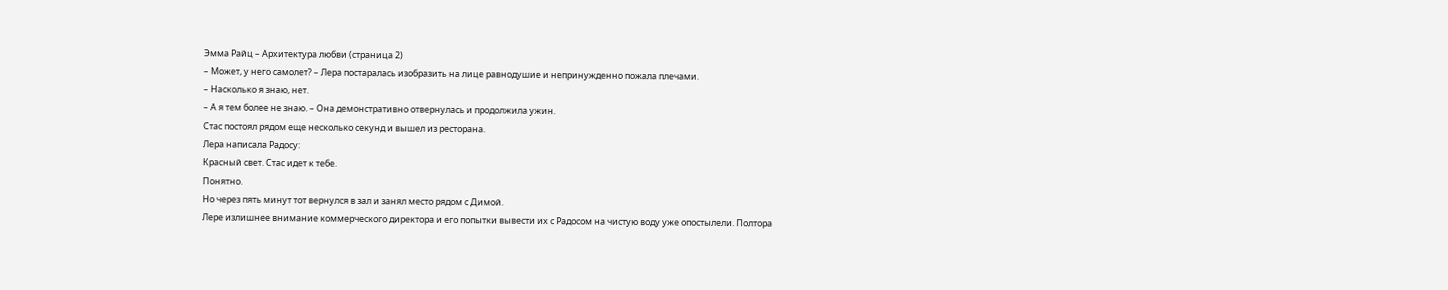Эмма Райц – Архитектура любви (страница 2)
– Может, у него самолет? – Лера постаралась изобразить на лице равнодушие и непринужденно пожала плечами.
– Насколько я знаю, нет.
– А я тем более не знаю. – Она демонстративно отвернулась и продолжила ужин.
Стас постоял рядом еще несколько секунд и вышел из ресторана.
Лера написала Радосу:
Красный свет. Стас идет к тебе.
Понятно.
Но через пять минут тот вернулся в зал и занял место рядом с Димой.
Лере излишнее внимание коммерческого директора и его попытки вывести их с Радосом на чистую воду уже опостылели. Полтора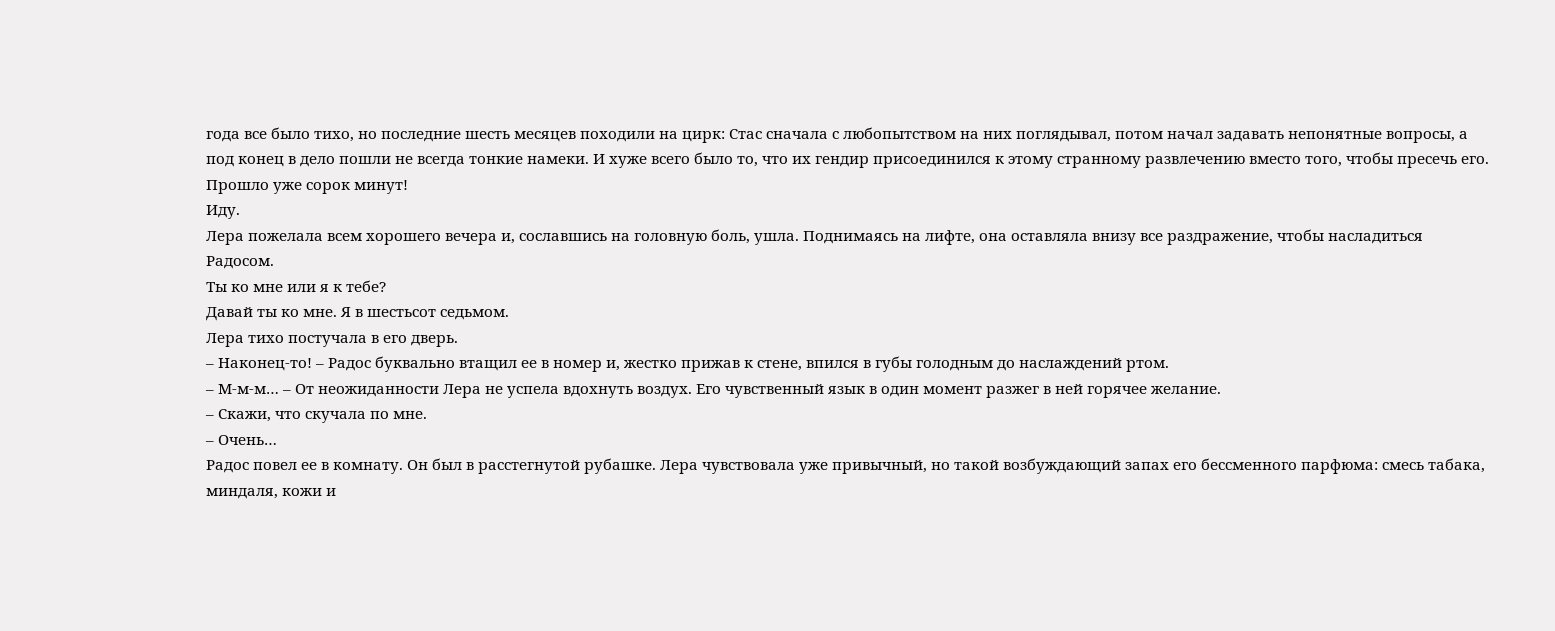года все было тихо, но последние шесть месяцев походили на цирк: Стас сначала с любопытством на них поглядывал, потом начал задавать непонятные вопросы, а под конец в дело пошли не всегда тонкие намеки. И хуже всего было то, что их гендир присоединился к этому странному развлечению вместо того, чтобы пресечь его.
Прошло уже сорок минут!
Иду.
Лера пожелала всем хорошего вечера и, сославшись на головную боль, ушла. Поднимаясь на лифте, она оставляла внизу все раздражение, чтобы насладиться Радосом.
Ты ко мне или я к тебе?
Давай ты ко мне. Я в шестьсот седьмом.
Лера тихо постучала в его дверь.
– Наконец-то! – Радос буквально втащил ее в номер и, жестко прижав к стене, впился в губы голодным до наслаждений ртом.
– М-м-м… – От неожиданности Лера не успела вдохнуть воздух. Его чувственный язык в один момент разжег в ней горячее желание.
– Скажи, что скучала по мне.
– Очень…
Радос повел ее в комнату. Он был в расстегнутой рубашке. Лера чувствовала уже привычный, но такой возбуждающий запах его бессменного парфюма: смесь табака, миндаля, кожи и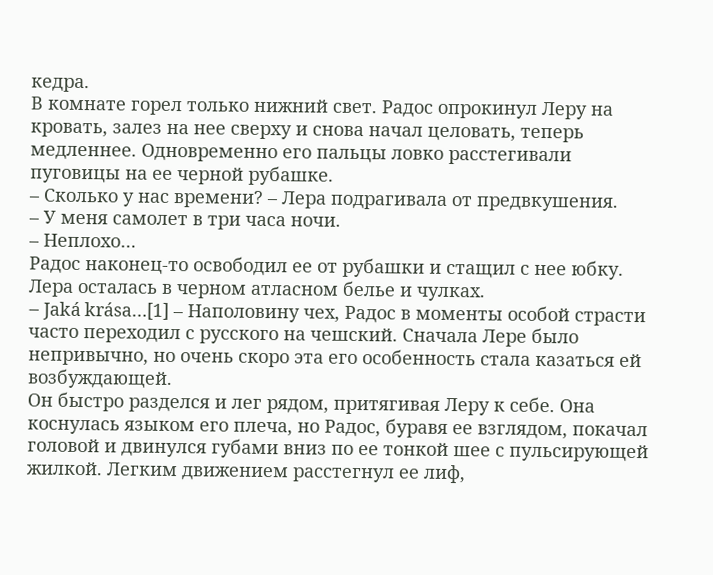кедра.
В комнате горел только нижний свет. Радос опрокинул Леру на кровать, залез на нее сверху и снова начал целовать, теперь медленнее. Одновременно его пальцы ловко расстегивали пуговицы на ее черной рубашке.
– Сколько у нас времени? – Лера подрагивала от предвкушения.
– У меня самолет в три часа ночи.
– Неплохо…
Радос наконец-то освободил ее от рубашки и стащил с нее юбку. Лера осталась в черном атласном белье и чулках.
– Jaká krása…[1] – Наполовину чех, Радос в моменты особой страсти часто переходил с русского на чешский. Сначала Лере было непривычно, но очень скоро эта его особенность стала казаться ей возбуждающей.
Он быстро разделся и лег рядом, притягивая Леру к себе. Она коснулась языком его плеча, но Радос, буравя ее взглядом, покачал головой и двинулся губами вниз по ее тонкой шее с пульсирующей жилкой. Легким движением расстегнул ее лиф,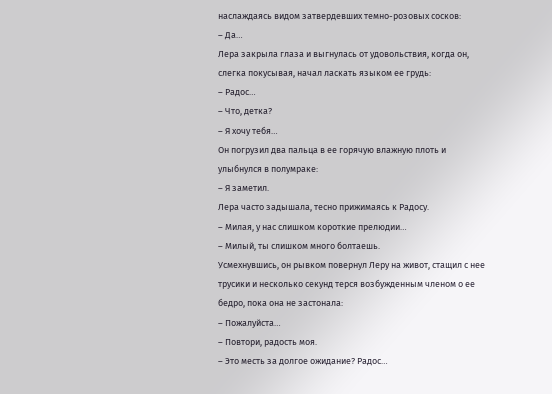наслаждаясь видом затвердевших темно-розовых сосков:
– Да…
Лера закрыла глаза и выгнулась от удовольствия, когда он, слегка покусывая, начал ласкать языком ее грудь:
– Радос…
– Что, детка?
– Я хочу тебя…
Он погрузил два пальца в ее горячую влажную плоть и улыбнулся в полумраке:
– Я заметил.
Лера часто задышала, тесно прижимаясь к Радосу.
– Милая, у нас слишком короткие прелюдии…
– Милый, ты слишком много болтаешь.
Усмехнувшись, он рывком повернул Леру на живот, стащил с нее трусики и несколько секунд терся возбужденным членом о ее бедро, пока она не застонала:
– Пожалуйста…
– Повтори, радость моя.
– Это месть за долгое ожидание? Радос…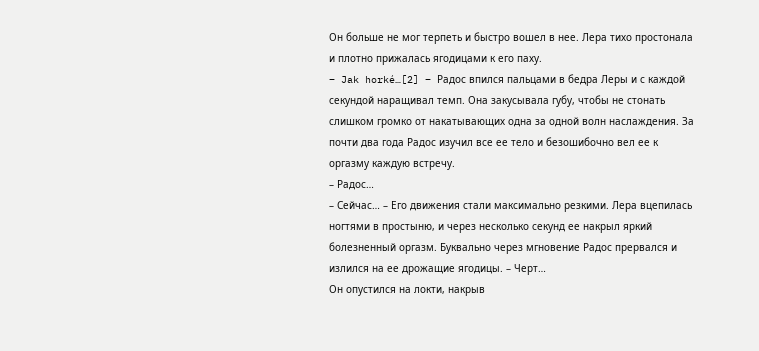Он больше не мог терпеть и быстро вошел в нее. Лера тихо простонала и плотно прижалась ягодицами к его паху.
– Jak horké…[2] – Радос впился пальцами в бедра Леры и с каждой секундой наращивал темп. Она закусывала губу, чтобы не стонать слишком громко от накатывающих одна за одной волн наслаждения. За почти два года Радос изучил все ее тело и безошибочно вел ее к оргазму каждую встречу.
– Радос…
– Сейчас… – Его движения стали максимально резкими. Лера вцепилась ногтями в простыню, и через несколько секунд ее накрыл яркий болезненный оргазм. Буквально через мгновение Радос прервался и излился на ее дрожащие ягодицы. – Черт…
Он опустился на локти, накрыв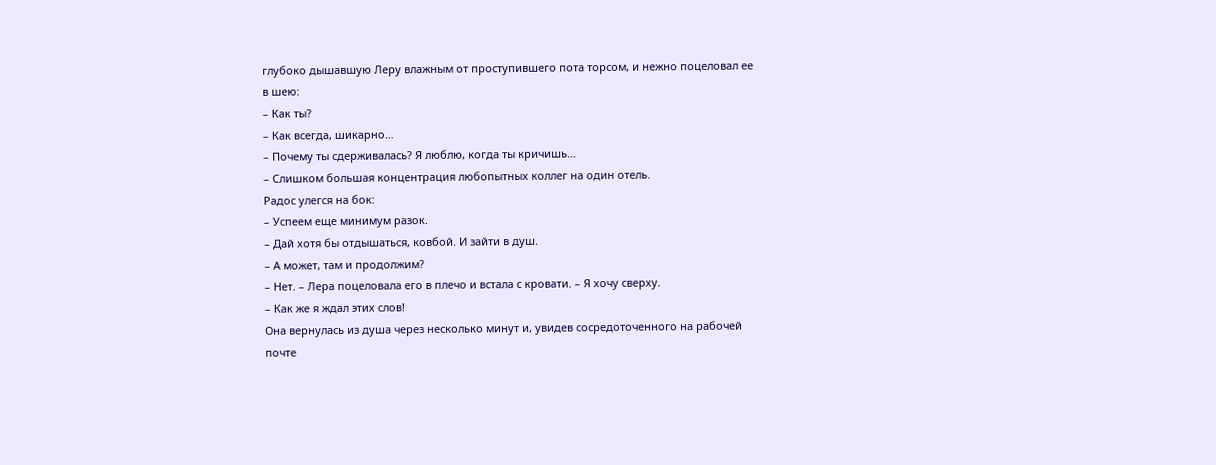глубоко дышавшую Леру влажным от проступившего пота торсом, и нежно поцеловал ее в шею:
– Как ты?
– Как всегда, шикарно…
– Почему ты сдерживалась? Я люблю, когда ты кричишь…
– Слишком большая концентрация любопытных коллег на один отель.
Радос улегся на бок:
– Успеем еще минимум разок.
– Дай хотя бы отдышаться, ковбой. И зайти в душ.
– А может, там и продолжим?
– Нет. – Лера поцеловала его в плечо и встала с кровати. – Я хочу сверху.
– Как же я ждал этих слов!
Она вернулась из душа через несколько минут и, увидев сосредоточенного на рабочей почте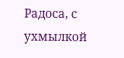Радоса, с ухмылкой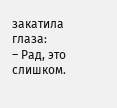закатила глаза:
– Рад, это слишком.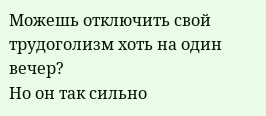Можешь отключить свой трудоголизм хоть на один вечер?
Но он так сильно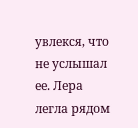увлекся, что не услышал ее. Лера легла рядом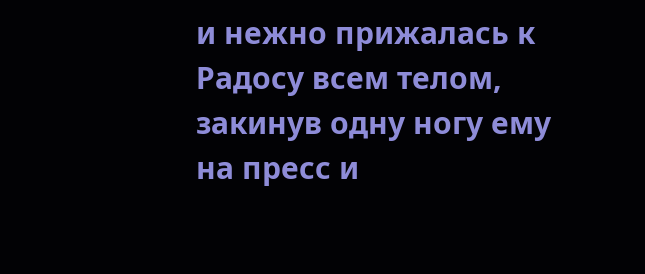и нежно прижалась к Радосу всем телом, закинув одну ногу ему на пресс и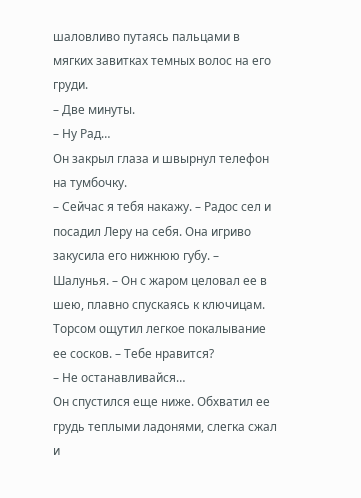шаловливо путаясь пальцами в мягких завитках темных волос на его груди.
– Две минуты.
– Ну Рад…
Он закрыл глаза и швырнул телефон на тумбочку.
– Сейчас я тебя накажу. – Радос сел и посадил Леру на себя. Она игриво закусила его нижнюю губу. – Шалунья. – Он с жаром целовал ее в шею, плавно спускаясь к ключицам. Торсом ощутил легкое покалывание ее сосков. – Тебе нравится?
– Не останавливайся…
Он спустился еще ниже. Обхватил ее грудь теплыми ладонями, слегка сжал и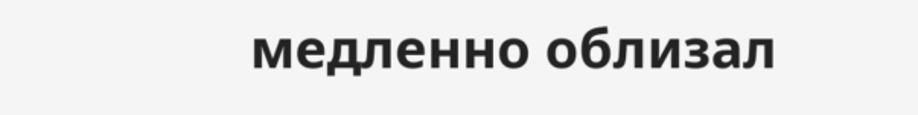медленно облизал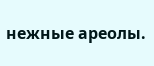нежные ареолы.